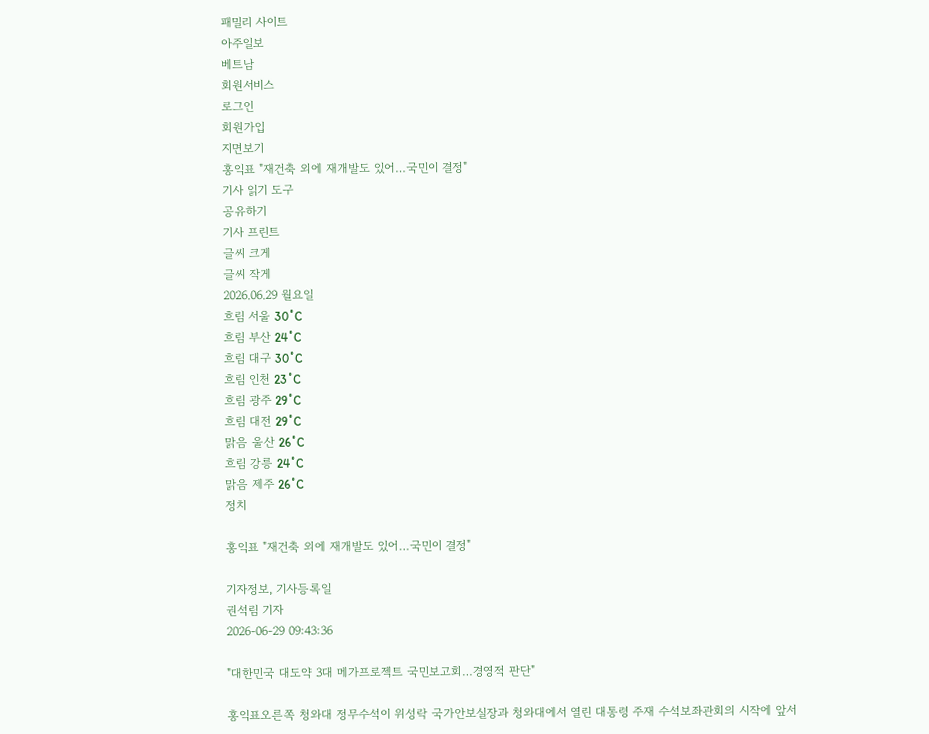패밀리 사이트
아주일보
베트남
회원서비스
로그인
회원가입
지면보기
홍익표 "재건축 외에 재개발도 있어…국민이 결정"
기사 읽기 도구
공유하기
기사 프린트
글씨 크게
글씨 작게
2026.06.29 월요일
흐림 서울 30˚C
흐림 부산 24˚C
흐림 대구 30˚C
흐림 인천 23˚C
흐림 광주 29˚C
흐림 대전 29˚C
맑음 울산 26˚C
흐림 강릉 24˚C
맑음 제주 26˚C
정치

홍익표 "재건축 외에 재개발도 있어…국민이 결정"

기자정보, 기사등록일
권석림 기자
2026-06-29 09:43:36

"대한민국 대도약 3대 메가프로젝트 국민보고회…경영적 판단"

홍익표오른쪽 청와대 정무수석이 위성락 국가안보실장과 청와대에서 열린 대통령 주재 수석보좌관회의 시작에 앞서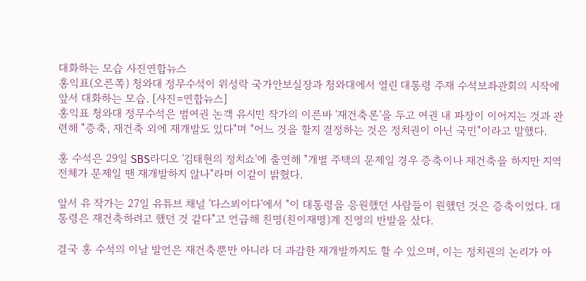대화하는 모습 사진연합뉴스
홍익표(오른쪽) 청와대 정무수석이 위성락 국가안보실장과 청와대에서 열린 대통령 주재 수석보좌관회의 시작에 앞서 대화하는 모습. [사진=연합뉴스]
홍익표 청와대 정무수석은 범여권 논객 유시민 작가의 이른바 '재건축론'을 두고 여권 내 파장이 이어지는 것과 관련해 "증축, 재건축 외에 재개발도 있다"며 "어느 것을 할지 결정하는 것은 정치권이 아닌 국민"이라고 말했다.

홍 수석은 29일 SBS라디오 '김태현의 정치쇼'에 출연해 "개별 주택의 문제일 경우 증축이나 재건축을 하지만 지역 전체가 문제일 땐 재개발하지 않나"라며 이같이 밝혔다.

앞서 유 작가는 27일 유튜브 채널 '다스뵈이다'에서 "이 대통령을 응원했던 사람들이 원했던 것은 증축이었다. 대통령은 재건축하려고 했던 것 같다"고 언급해 친명(친이재명)계 진영의 반발을 샀다.

결국 홍 수석의 이날 발언은 재건축뿐만 아니라 더 과감한 재개발까지도 할 수 있으며, 이는 정치권의 논리가 아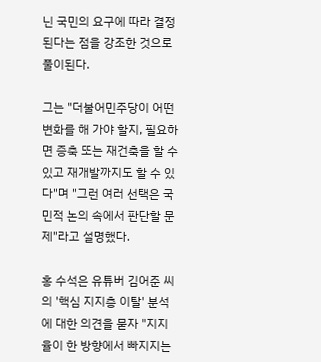닌 국민의 요구에 따라 결정된다는 점을 강조한 것으로 풀이된다.

그는 "더불어민주당이 어떤 변화를 해 가야 할지, 필요하면 증축 또는 재건축을 할 수 있고 재개발까지도 할 수 있다"며 "그런 여러 선택은 국민적 논의 속에서 판단할 문제"라고 설명했다.

홍 수석은 유튜버 김어준 씨의 '핵심 지지층 이탈' 분석에 대한 의견을 묻자 "지지율이 한 방향에서 빠지지는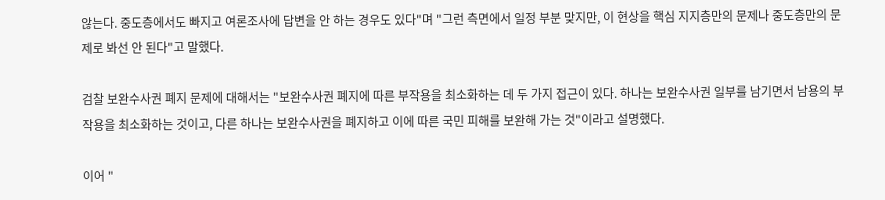않는다. 중도층에서도 빠지고 여론조사에 답변을 안 하는 경우도 있다"며 "그런 측면에서 일정 부분 맞지만, 이 현상을 핵심 지지층만의 문제나 중도층만의 문제로 봐선 안 된다"고 말했다.

검찰 보완수사권 폐지 문제에 대해서는 "보완수사권 폐지에 따른 부작용을 최소화하는 데 두 가지 접근이 있다. 하나는 보완수사권 일부를 남기면서 남용의 부작용을 최소화하는 것이고, 다른 하나는 보완수사권을 폐지하고 이에 따른 국민 피해를 보완해 가는 것"이라고 설명했다.

이어 "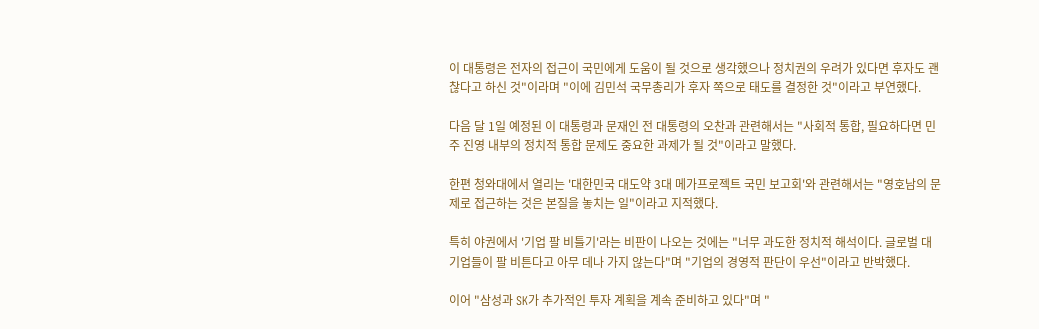이 대통령은 전자의 접근이 국민에게 도움이 될 것으로 생각했으나 정치권의 우려가 있다면 후자도 괜찮다고 하신 것"이라며 "이에 김민석 국무총리가 후자 쪽으로 태도를 결정한 것"이라고 부연했다.

다음 달 1일 예정된 이 대통령과 문재인 전 대통령의 오찬과 관련해서는 "사회적 통합, 필요하다면 민주 진영 내부의 정치적 통합 문제도 중요한 과제가 될 것"이라고 말했다.

한편 청와대에서 열리는 '대한민국 대도약 3대 메가프로젝트 국민 보고회'와 관련해서는 "영호남의 문제로 접근하는 것은 본질을 놓치는 일"이라고 지적했다.

특히 야권에서 '기업 팔 비틀기'라는 비판이 나오는 것에는 "너무 과도한 정치적 해석이다. 글로벌 대기업들이 팔 비튼다고 아무 데나 가지 않는다"며 "기업의 경영적 판단이 우선"이라고 반박했다.

이어 "삼성과 SK가 추가적인 투자 계획을 계속 준비하고 있다"며 "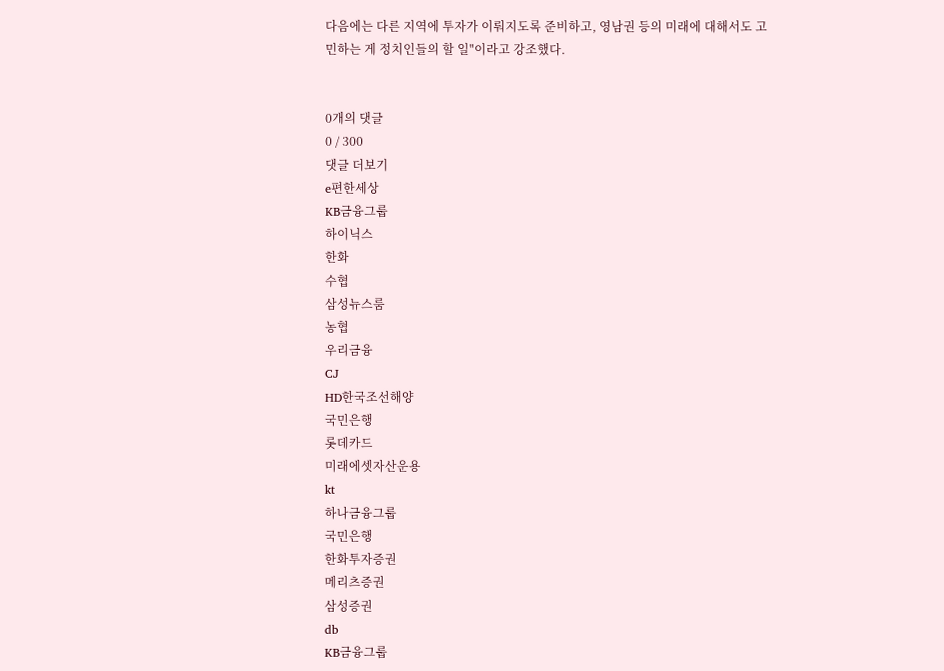다음에는 다른 지역에 투자가 이뤄지도록 준비하고, 영남권 등의 미래에 대해서도 고민하는 게 정치인들의 할 일"이라고 강조했다.


0개의 댓글
0 / 300
댓글 더보기
e편한세상
KB금융그룹
하이닉스
한화
수협
삼성뉴스룸
농협
우리금융
CJ
HD한국조선해양
국민은행
롯데카드
미래에셋자산운용
kt
하나금융그룹
국민은행
한화투자증권
메리츠증권
삼성증권
db
KB금융그룹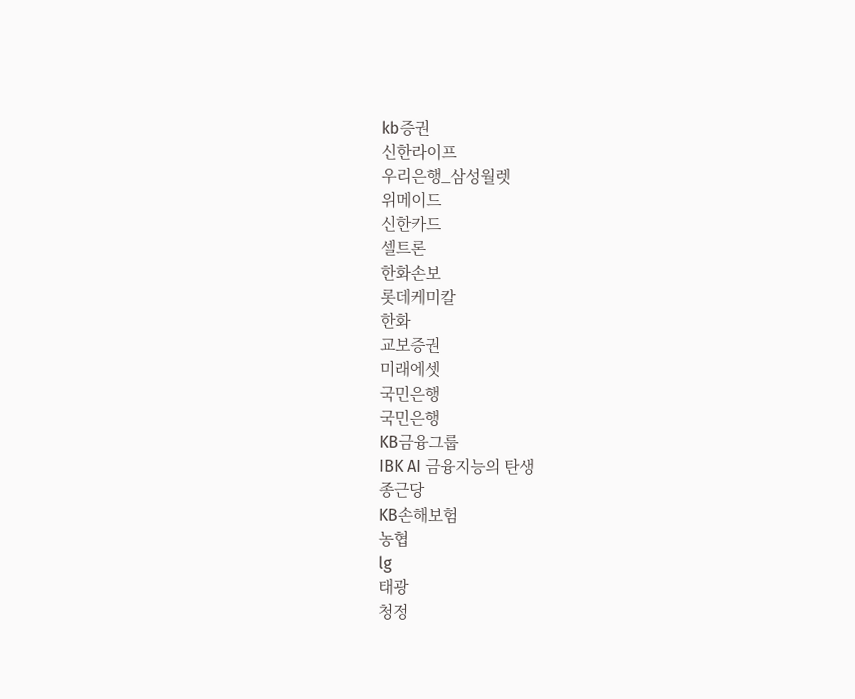kb증권
신한라이프
우리은행_삼성월렛
위메이드
신한카드
셀트론
한화손보
롯데케미칼
한화
교보증권
미래에셋
국민은행
국민은행
KB금융그룹
IBK AI 금융지능의 탄생
종근당
KB손해보험
농협
lg
태광
청정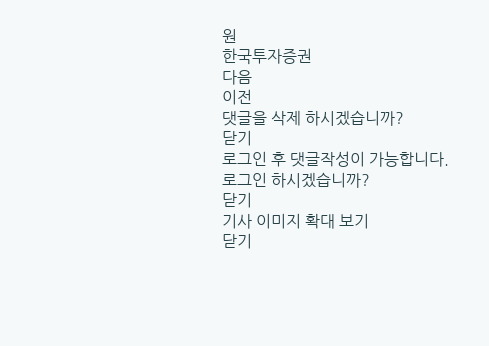원
한국투자증권
다음
이전
댓글을 삭제 하시겠습니까?
닫기
로그인 후 댓글작성이 가능합니다.
로그인 하시겠습니까?
닫기
기사 이미지 확대 보기
닫기